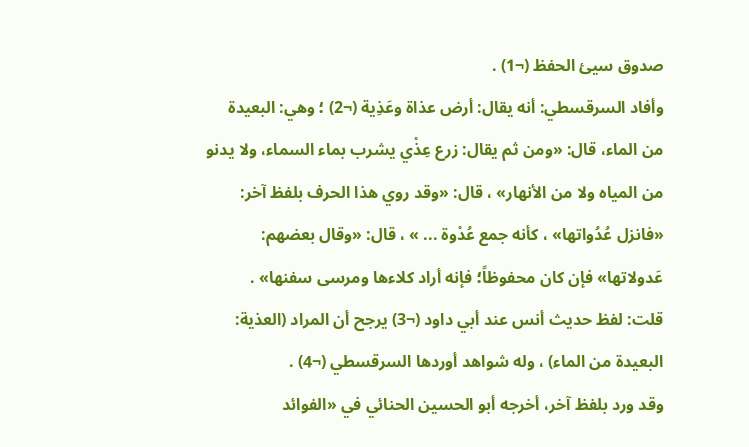صدوق سيئ الحفظ (¬1) .
وأفاد السرقسطي: أنه يقال: أرض عذاة وعَذِية (¬2) ؛ وهي: البعيدة من الماء، قال: «ومن ثم يقال: زرع عِذْي يشرب بماء السماء، ولا يدنو من المياه ولا من الأنهار» ، قال: «وقد روي هذا الحرف بلفظ آخر: «فانزل عُدُواتها» ، كأنه جمع عُدْوة ... » ، قال: «وقال بعضهم: عَدولاتها» فإن كان محفوظاً؛ فإنه أراد كلاءها ومرسى سفنها» .
قلت: لفظ حديث أنس عند أبي داود (¬3) يرجح أن المراد (العذية: البعيدة من الماء) ، وله شواهد أوردها السرقسطي (¬4) .
وقد ورد بلفظ آخر، أخرجه أبو الحسين الحنائي في «الفوائد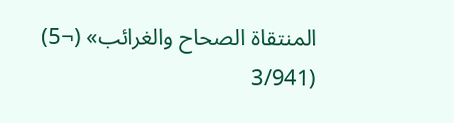المنتقاة الصحاح والغرائب» (¬5) (3/941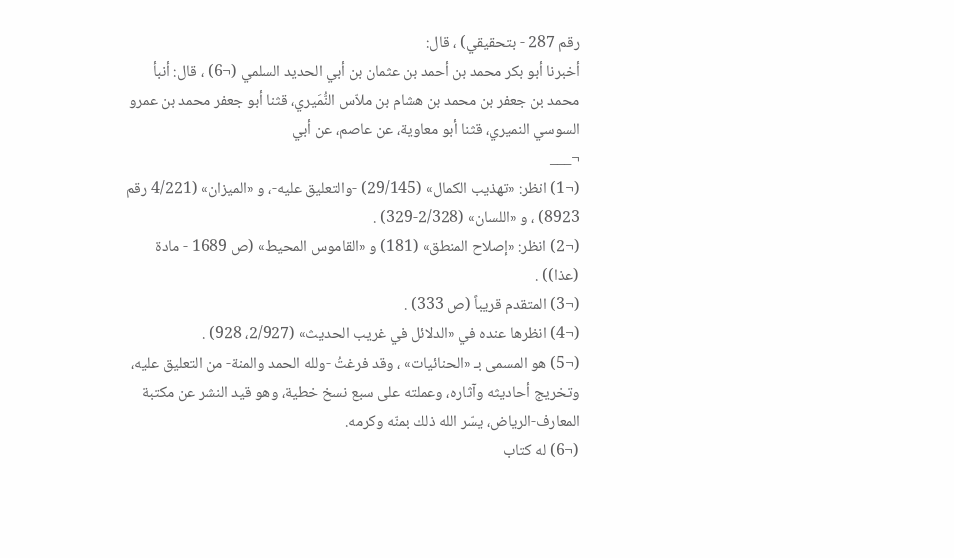رقم 287 - بتحقيقي) ، قال:
أخبرنا أبو بكر محمد بن أحمد بن عثمان بن أبي الحديد السلمي (¬6) ، قال: أنبأ محمد بن جعفر بن محمد بن هشام بن ملاّس النُّمَيري، قثنا أبو جعفر محمد بن عمرو السوسي النميري، قثنا أبو معاوية، عن عاصم، عن أبي
¬___
(¬1) انظر: «تهذيب الكمال» (29/145) -والتعليق عليه-، و «الميزان» (4/221 رقم 8923) ، و «اللسان» (2/328-329) .
(¬2) انظر: «إصلاح المنطق» (181) و «القاموس المحيط» (ص 1689 - مادة (عذا)) .
(¬3) المتقدم قريباً (ص 333) .
(¬4) انظرها عنده في «الدلائل في غريب الحديث» (2/927، 928) .
(¬5) هو المسمى بـ «الحنائيات» ، وقد فرغتُ -ولله الحمد والمنة- من التعليق عليه، وتخريج أحاديثه وآثاره، وعملته على سبع نسخ خطية، وهو قيد النشر عن مكتبة المعارف-الرياض، يسّر الله ذلك بمنّه وكرمه.
(¬6) له كتاب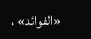«الفوائد» ،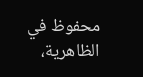محفوظ في الظاهرية،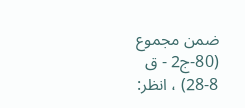ضمن مجموع (80-ج2 - ق 8-28) ، انظر: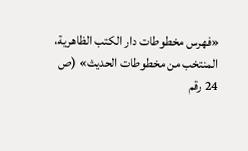«فهرس مخطوطات دار الكتب الظاهرية، المنتخب من مخطوطات الحديث» (ص 24 رقم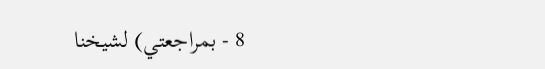8 - بمراجعتي) لشيخنا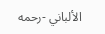الألباني -رحمه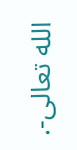الله تعالى-.